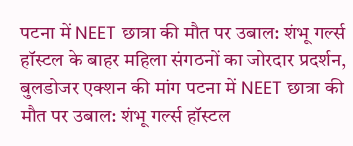पटना में NEET छात्रा की मौत पर उबाल: शंभू गर्ल्स हॉस्टल के बाहर महिला संगठनों का जोरदार प्रदर्शन, बुलडोजर एक्शन की मांग पटना में NEET छात्रा की मौत पर उबाल: शंभू गर्ल्स हॉस्टल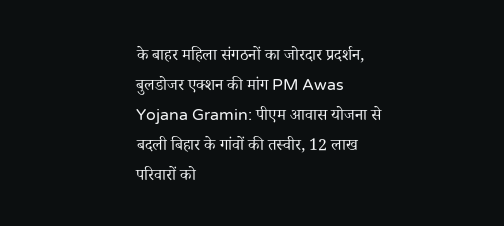के बाहर महिला संगठनों का जोरदार प्रदर्शन, बुलडोजर एक्शन की मांग PM Awas Yojana Gramin: पीएम आवास योजना से बदली बिहार के गांवों की तस्वीर, 12 लाख परिवारों को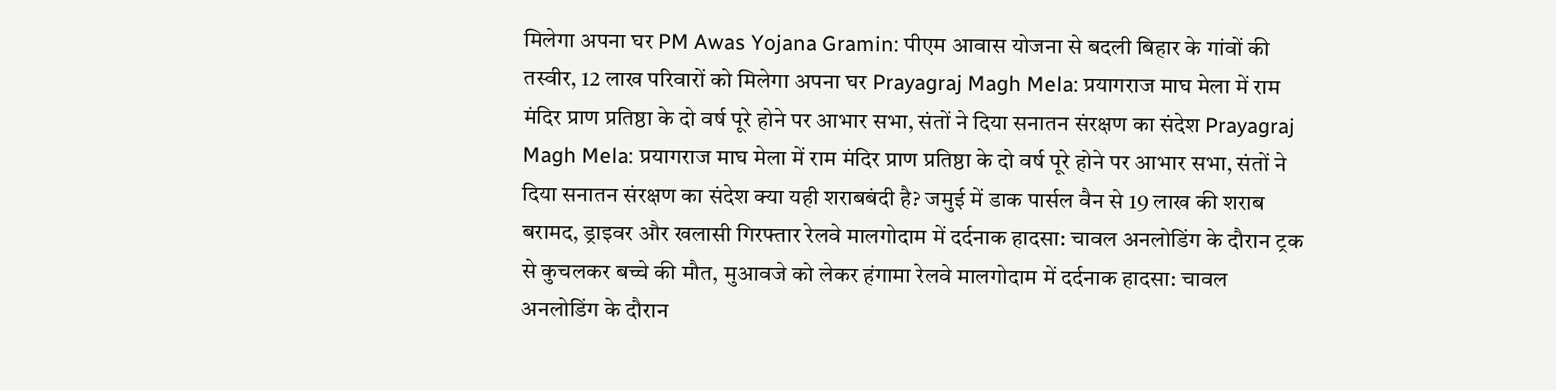मिलेगा अपना घर PM Awas Yojana Gramin: पीएम आवास योजना से बदली बिहार के गांवों की तस्वीर, 12 लाख परिवारों को मिलेगा अपना घर Prayagraj Magh Mela: प्रयागराज माघ मेला में राम मंदिर प्राण प्रतिष्ठा के दो वर्ष पूरे होने पर आभार सभा, संतों ने दिया सनातन संरक्षण का संदेश Prayagraj Magh Mela: प्रयागराज माघ मेला में राम मंदिर प्राण प्रतिष्ठा के दो वर्ष पूरे होने पर आभार सभा, संतों ने दिया सनातन संरक्षण का संदेश क्या यही शराबबंदी है? जमुई में डाक पार्सल वैन से 19 लाख की शराब बरामद, ड्राइवर और खलासी गिरफ्तार रेलवे मालगोदाम में दर्दनाक हादसा: चावल अनलोडिंग के दौरान ट्रक से कुचलकर बच्चे की मौत, मुआवजे को लेकर हंगामा रेलवे मालगोदाम में दर्दनाक हादसा: चावल अनलोडिंग के दौरान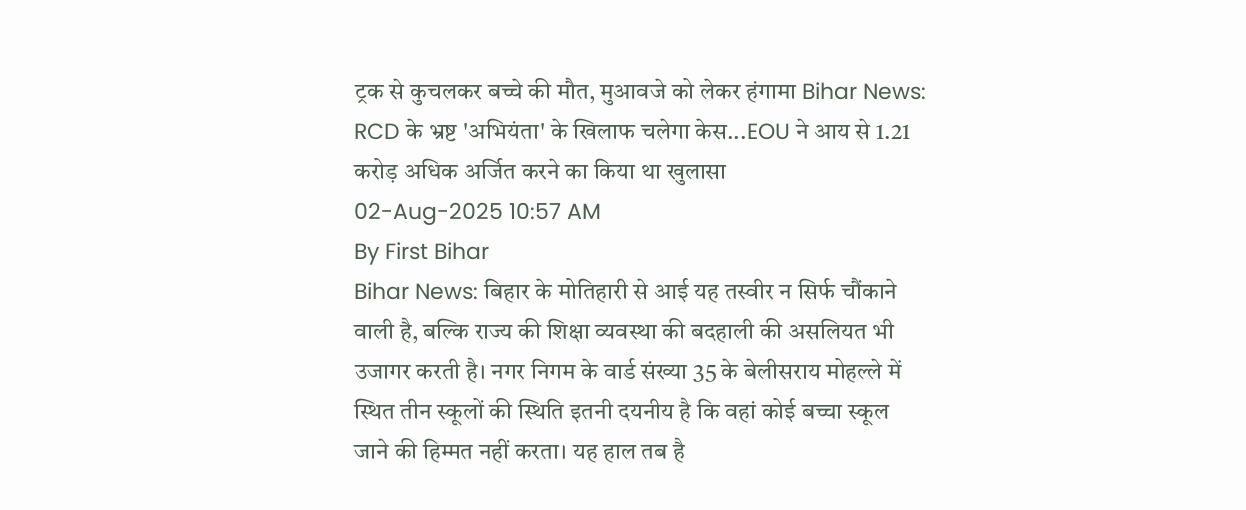ट्रक से कुचलकर बच्चे की मौत, मुआवजे को लेकर हंगामा Bihar News: RCD के भ्रष्ट 'अभियंता' के खिलाफ चलेगा केस...EOU ने आय से 1.21 करोड़ अधिक अर्जित करने का किया था खुलासा
02-Aug-2025 10:57 AM
By First Bihar
Bihar News: बिहार के मोतिहारी से आई यह तस्वीर न सिर्फ चौंकाने वाली है, बल्कि राज्य की शिक्षा व्यवस्था की बदहाली की असलियत भी उजागर करती है। नगर निगम के वार्ड संख्या 35 के बेलीसराय मोहल्ले में स्थित तीन स्कूलों की स्थिति इतनी दयनीय है कि वहां कोई बच्चा स्कूल जाने की हिम्मत नहीं करता। यह हाल तब है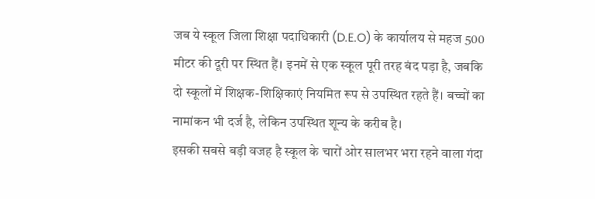जब ये स्कूल जिला शिक्षा पदाधिकारी (D.E.O) के कार्यालय से महज 500 मीटर की दूरी पर स्थित हैं। इनमें से एक स्कूल पूरी तरह बंद पड़ा है, जबकि दो स्कूलों में शिक्षक-शिक्षिकाएं नियमित रूप से उपस्थित रहते हैं। बच्चों का नामांकन भी दर्ज है, लेकिन उपस्थित शून्य के करीब है।
इसकी सबसे बड़ी वजह है स्कूल के चारों ओर सालभर भरा रहने वाला गंदा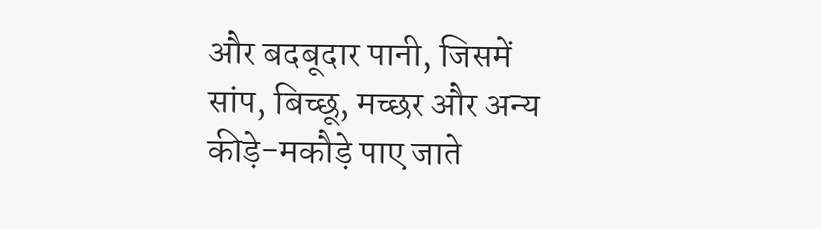और बदबूदार पानी, जिसमें सांप, बिच्छू, मच्छर और अन्य कीड़े-मकौड़े पाए जाते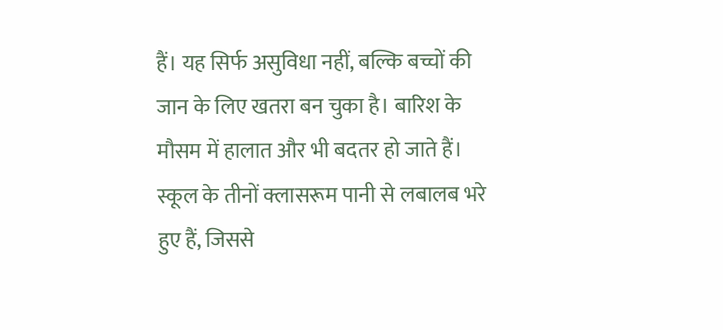हैं। यह सिर्फ असुविधा नहीं, बल्कि बच्चों की जान के लिए खतरा बन चुका है। बारिश के मौसम में हालात और भी बदतर हो जाते हैं। स्कूल के तीनों क्लासरूम पानी से लबालब भरे हुए हैं, जिससे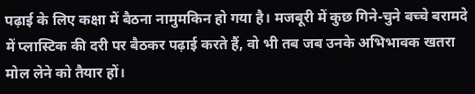पढ़ाई के लिए कक्षा में बैठना नामुमकिन हो गया है। मजबूरी में कुछ गिने-चुने बच्चे बरामदे में प्लास्टिक की दरी पर बैठकर पढ़ाई करते हैं, वो भी तब जब उनके अभिभावक खतरा मोल लेने को तैयार हों।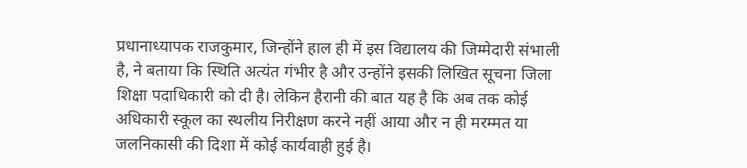प्रधानाध्यापक राजकुमार, जिन्होंने हाल ही में इस विद्यालय की जिम्मेदारी संभाली है, ने बताया कि स्थिति अत्यंत गंभीर है और उन्होंने इसकी लिखित सूचना जिला शिक्षा पदाधिकारी को दी है। लेकिन हैरानी की बात यह है कि अब तक कोई अधिकारी स्कूल का स्थलीय निरीक्षण करने नहीं आया और न ही मरम्मत या जलनिकासी की दिशा में कोई कार्यवाही हुई है।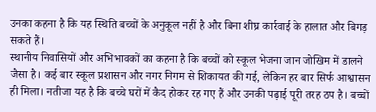उनका कहना है कि यह स्थिति बच्चों के अनुकूल नहीं है और बिना शीघ्र कार्रवाई के हालात और बिगड़ सकते हैं।
स्थानीय निवासियों और अभिभावकों का कहना है कि बच्चों को स्कूल भेजना जान जोखिम में डालने जैसा है। कई बार स्कूल प्रशासन और नगर निगम से शिकायत की गई, लेकिन हर बार सिर्फ आश्वासन ही मिला। नतीजा यह है कि बच्चे घरों में कैद होकर रह गए हैं और उनकी पढ़ाई पूरी तरह ठप है। बच्चों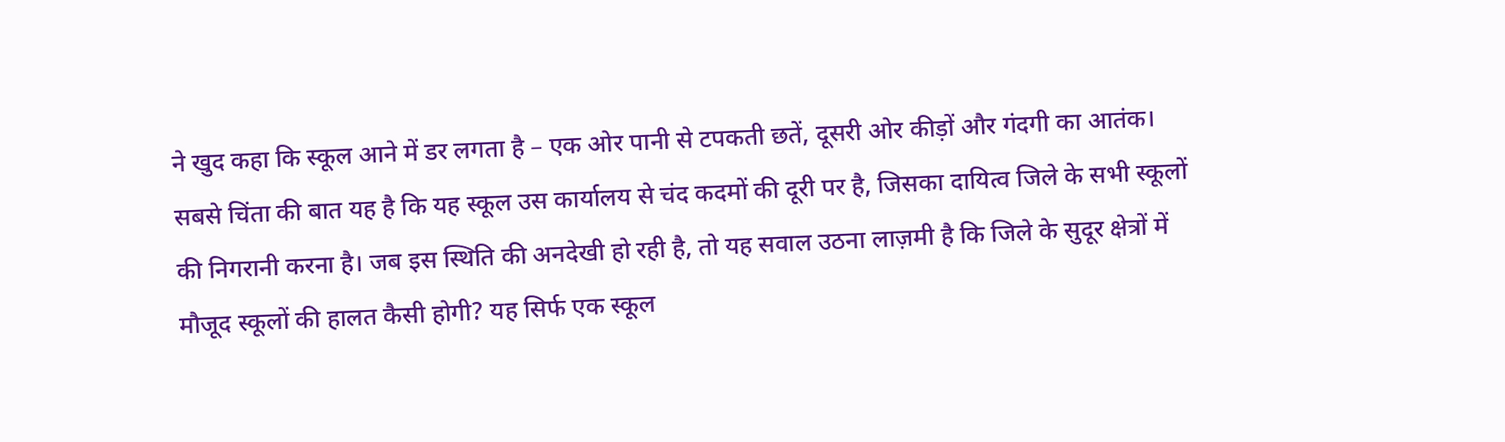ने खुद कहा कि स्कूल आने में डर लगता है – एक ओर पानी से टपकती छतें, दूसरी ओर कीड़ों और गंदगी का आतंक।
सबसे चिंता की बात यह है कि यह स्कूल उस कार्यालय से चंद कदमों की दूरी पर है, जिसका दायित्व जिले के सभी स्कूलों की निगरानी करना है। जब इस स्थिति की अनदेखी हो रही है, तो यह सवाल उठना लाज़मी है कि जिले के सुदूर क्षेत्रों में मौजूद स्कूलों की हालत कैसी होगी? यह सिर्फ एक स्कूल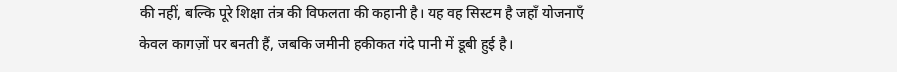की नहीं, बल्कि पूरे शिक्षा तंत्र की विफलता की कहानी है। यह वह सिस्टम है जहाँ योजनाएँ केवल कागज़ों पर बनती हैं, जबकि जमीनी हकीकत गंदे पानी में डूबी हुई है।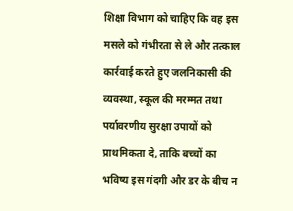शिक्षा विभाग को चाहिए कि वह इस मसले को गंभीरता से ले और तत्काल कार्रवाई करते हुए जलनिकासी की व्यवस्था, स्कूल की मरम्मत तथा पर्यावरणीय सुरक्षा उपायों को प्राथमिकता दे, ताकि बच्चों का भविष्य इस गंदगी और डर के बीच न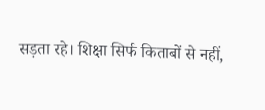सड़ता रहे। शिक्षा सिर्फ किताबों से नहीं,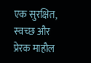एक सुरक्षित, स्वच्छ और प्रेरक माहौल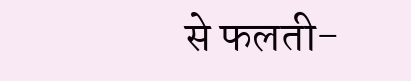से फलती-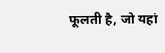फूलती है, जो यहां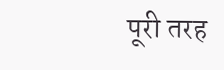पूरी तरह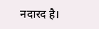नदारद है।